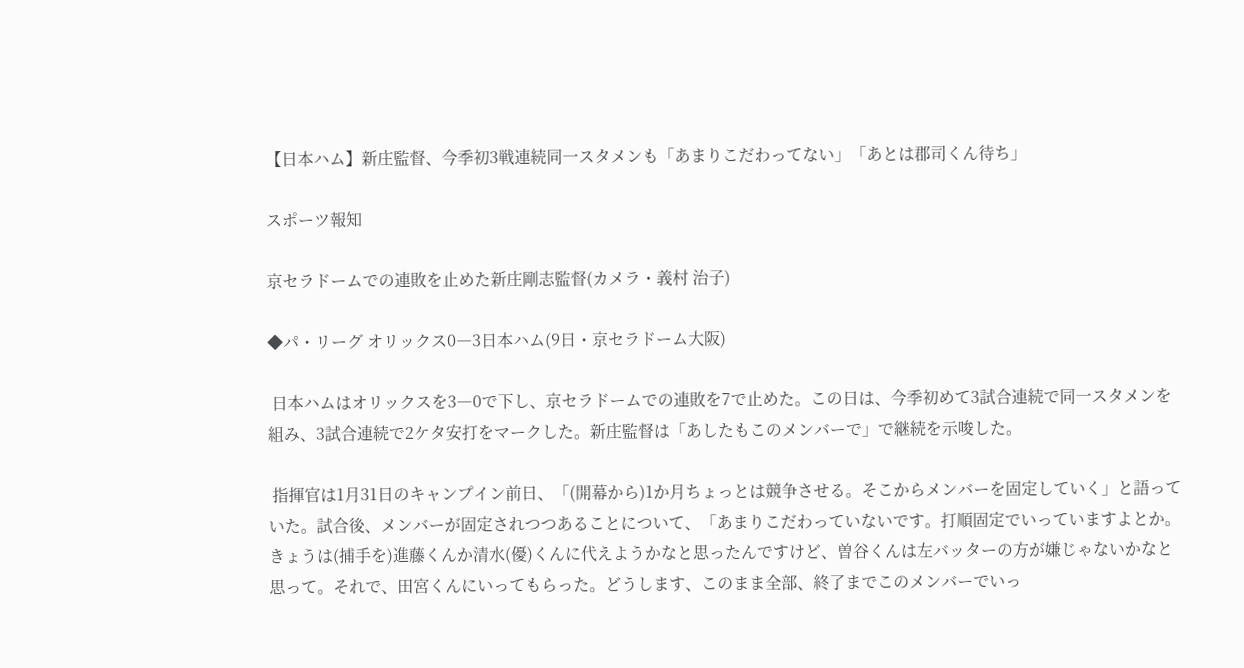【日本ハム】新庄監督、今季初3戦連続同一スタメンも「あまりこだわってない」「あとは郡司くん待ち」

スポーツ報知

京セラドームでの連敗を止めた新庄剛志監督(カメラ・義村 治子)

◆パ・リーグ オリックス0―3日本ハム(9日・京セラドーム大阪)

 日本ハムはオリックスを3―0で下し、京セラドームでの連敗を7で止めた。この日は、今季初めて3試合連続で同一スタメンを組み、3試合連続で2ケタ安打をマークした。新庄監督は「あしたもこのメンバーで」で継続を示唆した。

 指揮官は1月31日のキャンプイン前日、「(開幕から)1か月ちょっとは競争させる。そこからメンバーを固定していく」と語っていた。試合後、メンバーが固定されつつあることについて、「あまりこだわっていないです。打順固定でいっていますよとか。きょうは(捕手を)進藤くんか清水(優)くんに代えようかなと思ったんですけど、曽谷くんは左バッターの方が嫌じゃないかなと思って。それで、田宮くんにいってもらった。どうします、このまま全部、終了までこのメンバーでいっ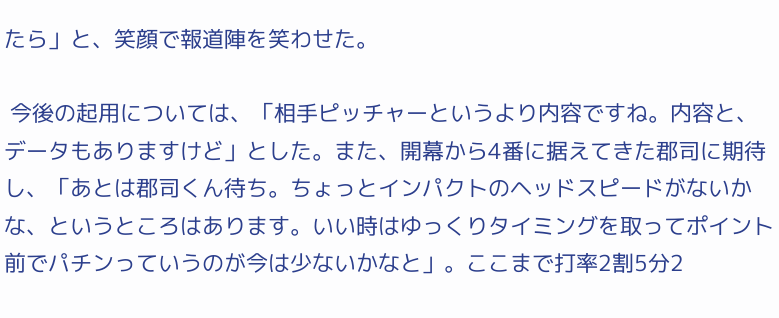たら」と、笑顔で報道陣を笑わせた。

 今後の起用については、「相手ピッチャーというより内容ですね。内容と、データもありますけど」とした。また、開幕から4番に据えてきた郡司に期待し、「あとは郡司くん待ち。ちょっとインパクトのヘッドスピードがないかな、というところはあります。いい時はゆっくりタイミングを取ってポイント前でパチンっていうのが今は少ないかなと」。ここまで打率2割5分2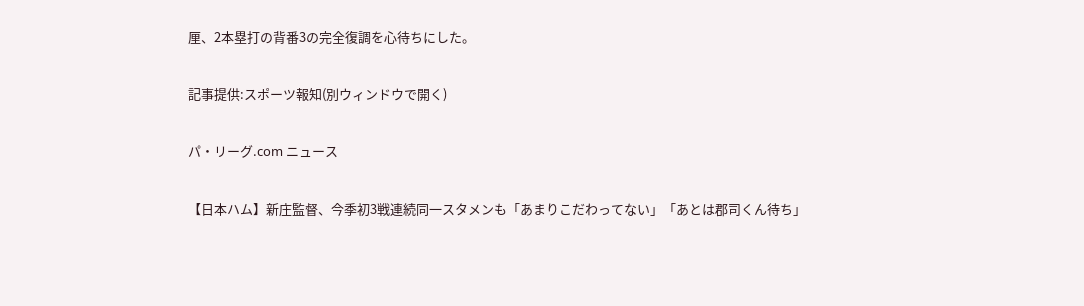厘、2本塁打の背番3の完全復調を心待ちにした。

記事提供:スポーツ報知(別ウィンドウで開く)

パ・リーグ.com ニュース

【日本ハム】新庄監督、今季初3戦連続同一スタメンも「あまりこだわってない」「あとは郡司くん待ち」